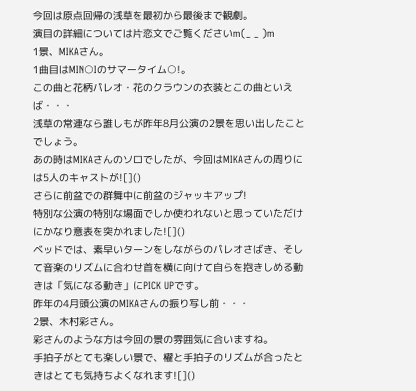今回は原点回帰の浅草を最初から最後まで観劇。
演目の詳細については片恋文でご覧くださいm(_ _ )m
1景、MIKAさん。
1曲目はMIN○Iのサマータイム○!。
この曲と花柄パレオ・花のクラウンの衣装とこの曲といえば・・・
浅草の常連なら誰しもが昨年8月公演の2景を思い出したことでしょう。
あの時はMIKAさんのソロでしたが、今回はMIKAさんの周りには5人のキャストが![]()
さらに前盆での群舞中に前盆のジャッキアップ!
特別な公演の特別な場面でしか使われないと思っていただけにかなり意表を突かれました![]()
ベッドでは、素早いターンをしながらのパレオさばき、そして音楽のリズムに合わせ首を横に向けて自らを抱きしめる動きは「気になる動き」にPICK UPです。
昨年の4月頭公演のMIKAさんの振り写し前・・・
2景、木村彩さん。
彩さんのような方は今回の景の雰囲気に合いますね。
手拍子がとても楽しい景で、櫂と手拍子のリズムが合ったときはとても気持ちよくなれます![]()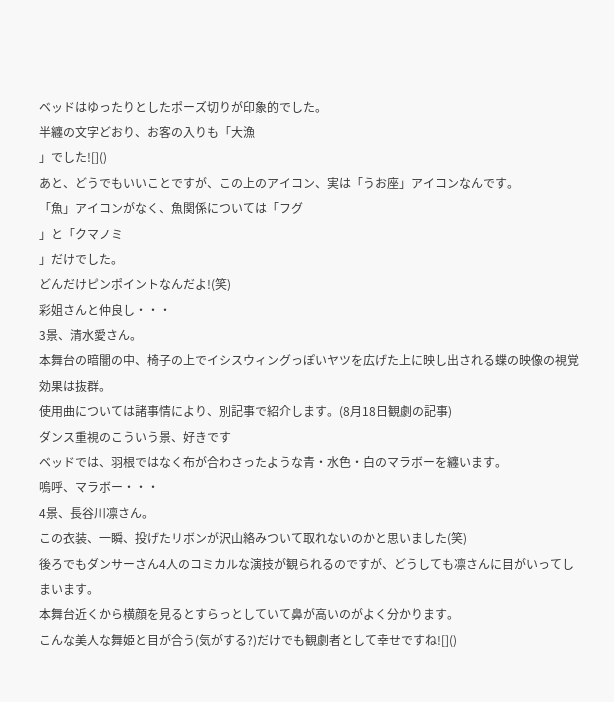ベッドはゆったりとしたポーズ切りが印象的でした。
半纏の文字どおり、お客の入りも「大漁
」でした![]()
あと、どうでもいいことですが、この上のアイコン、実は「うお座」アイコンなんです。
「魚」アイコンがなく、魚関係については「フグ
」と「クマノミ
」だけでした。
どんだけピンポイントなんだよ!(笑)
彩姐さんと仲良し・・・
3景、清水愛さん。
本舞台の暗闇の中、椅子の上でイシスウィングっぽいヤツを広げた上に映し出される蝶の映像の視覚効果は抜群。
使用曲については諸事情により、別記事で紹介します。(8月18日観劇の記事)
ダンス重視のこういう景、好きです
ベッドでは、羽根ではなく布が合わさったような青・水色・白のマラボーを纏います。
嗚呼、マラボー・・・
4景、長谷川凛さん。
この衣装、一瞬、投げたリボンが沢山絡みついて取れないのかと思いました(笑)
後ろでもダンサーさん4人のコミカルな演技が観られるのですが、どうしても凛さんに目がいってしまいます。
本舞台近くから横顔を見るとすらっとしていて鼻が高いのがよく分かります。
こんな美人な舞姫と目が合う(気がする?)だけでも観劇者として幸せですね![]()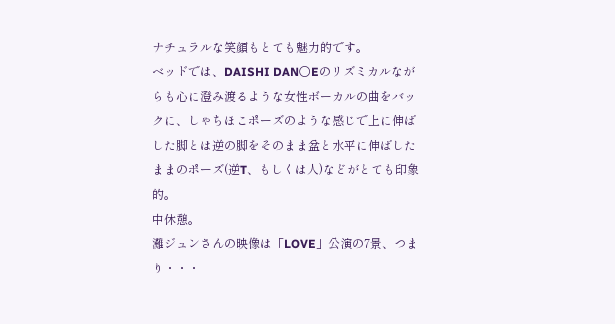ナチュラルな笑顔もとても魅力的です。
ベッドでは、DAISHI DAN○Eのリズミカルながらも心に澄み渡るような女性ボーカルの曲をバックに、しゃちほこポーズのような感じで上に伸ばした脚とは逆の脚をそのまま盆と水平に伸ばしたままのポーズ(逆T、もしくは人)などがとても印象的。
中休憩。
灘ジュンさんの映像は「LOVE」公演の7景、つまり・・・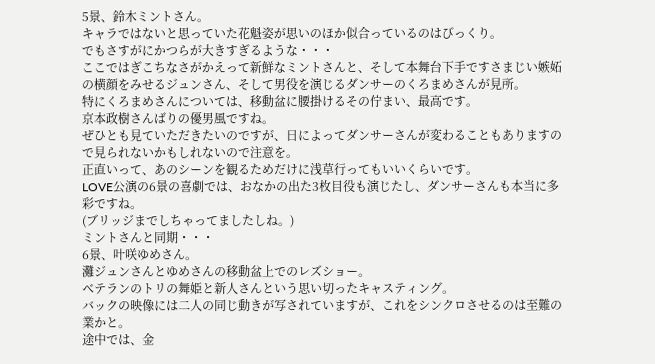5景、鈴木ミントさん。
キャラではないと思っていた花魁姿が思いのほか似合っているのはびっくり。
でもさすがにかつらが大きすぎるような・・・
ここではぎこちなさがかえって新鮮なミントさんと、そして本舞台下手ですさまじい嫉妬の横顔をみせるジュンさん、そして男役を演じるダンサーのくろまめさんが見所。
特にくろまめさんについては、移動盆に腰掛けるその佇まい、最高です。
京本政樹さんばりの優男風ですね。
ぜひとも見ていただきたいのですが、日によってダンサーさんが変わることもありますので見られないかもしれないので注意を。
正直いって、あのシーンを観るためだけに浅草行ってもいいくらいです。
LOVE公演の6景の喜劇では、おなかの出た3枚目役も演じたし、ダンサーさんも本当に多彩ですね。
(ブリッジまでしちゃってましたしね。)
ミントさんと同期・・・
6景、叶咲ゆめさん。
灘ジュンさんとゆめさんの移動盆上でのレズショー。
ベテランのトリの舞姫と新人さんという思い切ったキャスティング。
バックの映像には二人の同じ動きが写されていますが、これをシンクロさせるのは至難の業かと。
途中では、金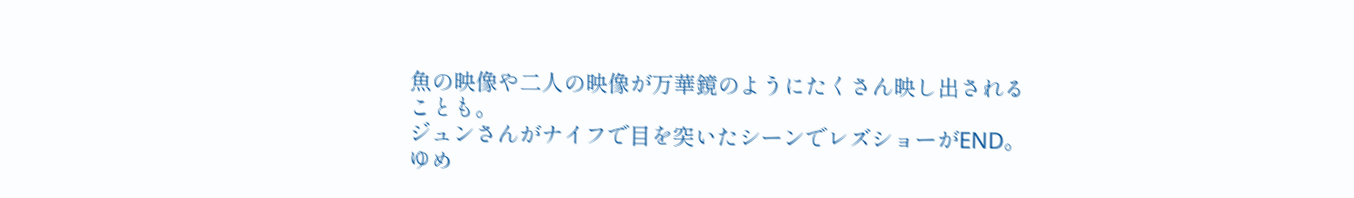魚の映像や二人の映像が万華鏡のようにたくさん映し出されることも。
ジュンさんがナイフで目を突いたシーンでレズショーがEND。
ゆめ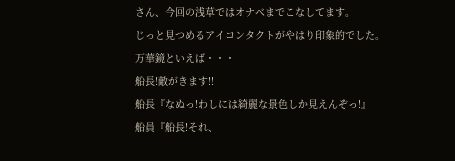さん、今回の浅草ではオナベまでこなしてます。
じっと見つめるアイコンタクトがやはり印象的でした。
万華鏡といえば・・・
船長!敵がきます!!
船長『なぬっ!わしには綺麗な景色しか見えんぞっ!』
船員『船長!それ、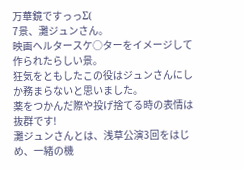万華鏡ですっっΣ(
7景、灘ジュンさん。
映画ヘルタースケ○ターをイメージして作られたらしい景。
狂気をともしたこの役はジュンさんにしか務まらないと思いました。
薬をつかんだ際や投げ捨てる時の表情は抜群です!
灘ジュンさんとは、浅草公演3回をはじめ、一緒の機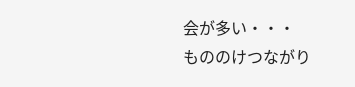会が多い・・・
もののけつながり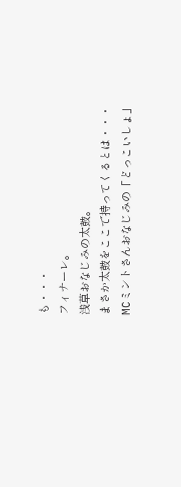も・・・
フィナーレ。
浅草おなじみの太鼓。
まさか太鼓をここで持ってくるとは・・・
MCミントさんおなじみの「どっこいしょ」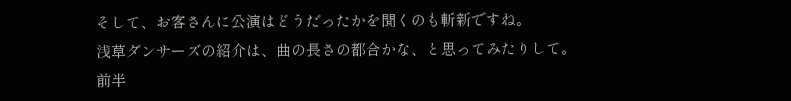そして、お客さんに公演はどうだったかを聞くのも斬新ですね。
浅草ダンサーズの紹介は、曲の長さの都合かな、と思ってみたりして。
前半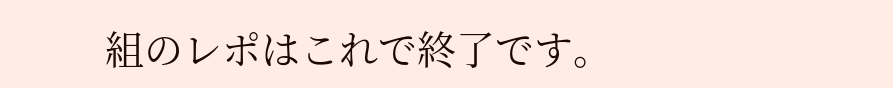組のレポはこれで終了です。